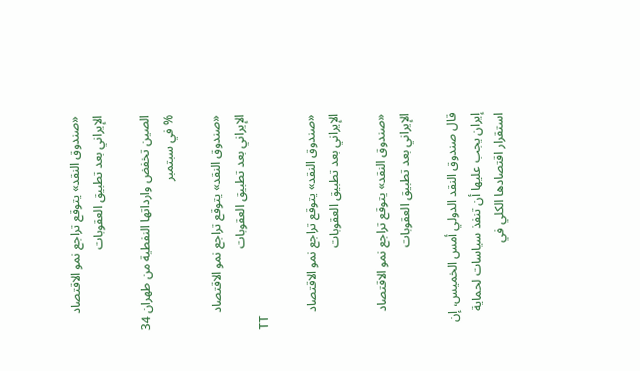«صندوق النقد» يتوقع تراجع نمو الاقتصاد الإيراني بعد تطبيق العقوبات

الصين تخفض وارداتها النفطية من طهران 34 % في سبتمبر

«صندوق النقد» يتوقع تراجع نمو الاقتصاد الإيراني بعد تطبيق العقوبات
TT

«صندوق النقد» يتوقع تراجع نمو الاقتصاد الإيراني بعد تطبيق العقوبات

«صندوق النقد» يتوقع تراجع نمو الاقتصاد الإيراني بعد تطبيق العقوبات

قال صندوق النقد الدولي أمس الخميس، إن إيران يجب عليها أن تنفذ سياسات لحماية استقرار اقتصادها الكلي في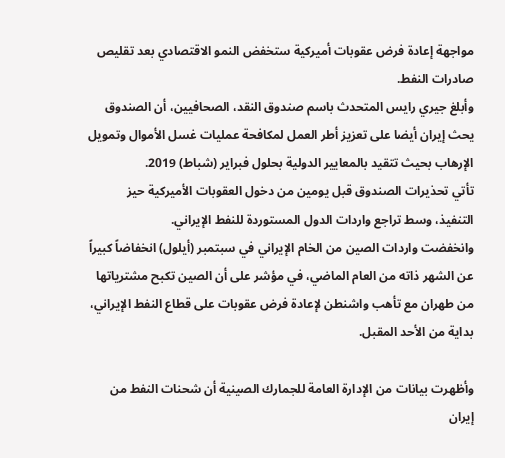مواجهة إعادة فرض عقوبات أميركية ستخفض النمو الاقتصادي بعد تقليص صادرات النفط.
وأبلغ جيري رايس المتحدث باسم صندوق النقد، الصحافيين، أن الصندوق يحث إيران أيضا على تعزيز أطر العمل لمكافحة عمليات غسل الأموال وتمويل الإرهاب بحيث تتقيد بالمعايير الدولية بحلول فبراير (شباط) 2019.
تأتي تحذيرات الصندوق قبل يومين من دخول العقوبات الأميركية حيز التنفيذ، وسط تراجع واردات الدول المستوردة للنفط الإيراني.
وانخفضت واردات الصين من الخام الإيراني في سبتمبر (أيلول) انخفاضاً كبيراً عن الشهر ذاته من العام الماضي، في مؤشر على أن الصين تكبح مشترياتها من طهران مع تأهب واشنطن لإعادة فرض عقوبات على قطاع النفط الإيراني، بداية من الأحد المقبل.

وأظهرت بيانات من الإدارة العامة للجمارك الصينية أن شحنات النفط من إيران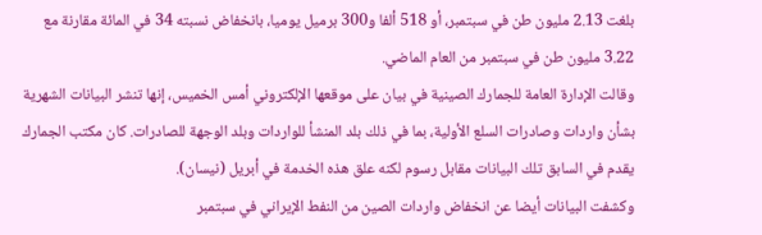بلغت 2.13 مليون طن في سبتمبر، أو 518 ألفا و300 برميل يوميا، بانخفاض نسبته 34 في المائة مقارنة مع 3.22 مليون طن في سبتمبر من العام الماضي.
وقالت الإدارة العامة للجمارك الصينية في بيان على موقعها الإلكتروني أمس الخميس، إنها تنشر البيانات الشهرية بشأن واردات وصادرات السلع الأولية، بما في ذلك بلد المنشأ للواردات وبلد الوجهة للصادرات. كان مكتب الجمارك يقدم في السابق تلك البيانات مقابل رسوم لكنه علق هذه الخدمة في أبريل (نيسان).
وكشفت البيانات أيضا عن انخفاض واردات الصين من النفط الإيراني في سبتمبر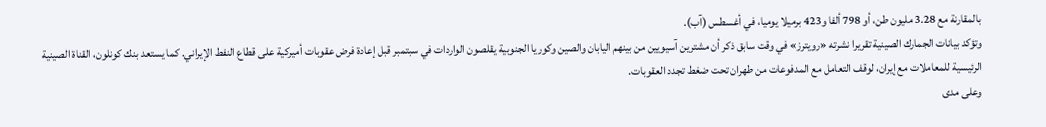بالمقارنة مع 3.28 مليون طن، أو 798 ألفا و423 برميلا يوميا، في أغسطس (آب).
وتؤكد بيانات الجمارك الصينية تقريرا نشرته «رويترز» في وقت سابق ذكر أن مشترين آسيويين من بينهم اليابان والصين وكوريا الجنوبية يقلصون الواردات في سبتمبر قبل إعادة فرض عقوبات أميركية على قطاع النفط الإيراني. كما يستعد بنك كونلون، القناة الصينية الرئيسية للمعاملات مع إيران، لوقف التعامل مع المدفوعات من طهران تحت ضغط تجدد العقوبات.
وعلى مدى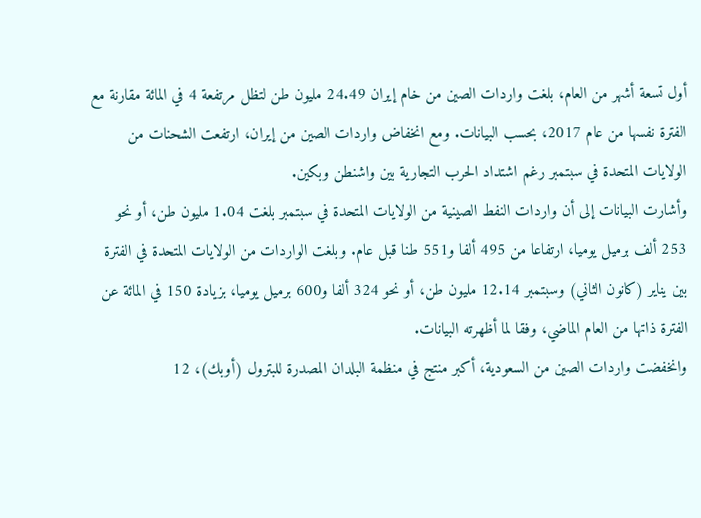أول تسعة أشهر من العام، بلغت واردات الصين من خام إيران 24.49 مليون طن لتظل مرتفعة 4 في المائة مقارنة مع الفترة نفسها من عام 2017، بحسب البيانات. ومع انخفاض واردات الصين من إيران، ارتفعت الشحنات من الولايات المتحدة في سبتمبر رغم اشتداد الحرب التجارية بين واشنطن وبكين.
وأشارت البيانات إلى أن واردات النفط الصينية من الولايات المتحدة في سبتمبر بلغت 1.04 مليون طن، أو نحو 253 ألف برميل يوميا، ارتفاعا من 495 ألفا و551 طنا قبل عام. وبلغت الواردات من الولايات المتحدة في الفترة بين يناير (كانون الثاني) وسبتمبر 12.14 مليون طن، أو نحو 324 ألفا و600 برميل يوميا، بزيادة 150 في المائة عن الفترة ذاتها من العام الماضي، وفقا لما أظهرته البيانات.
وانخفضت واردات الصين من السعودية، أكبر منتج في منظمة البلدان المصدرة للبترول (أوبك)، 12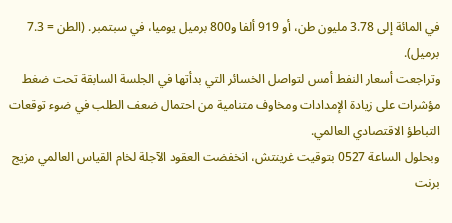في المائة إلى 3.78 مليون طن، أو 919 ألفا و800 برميل يوميا، في سبتمبر. (الطن = 7.3 برميل).
وتراجعت أسعار النفط أمس لتواصل الخسائر التي بدأتها في الجلسة السابقة تحت ضغط مؤشرات على زيادة الإمدادات ومخاوف متنامية من احتمال ضعف الطلب في ضوء توقعات التباطؤ الاقتصادي العالمي.
وبحلول الساعة 0527 بتوقيت غرينتش، انخفضت العقود الآجلة لخام القياس العالمي مزيج برنت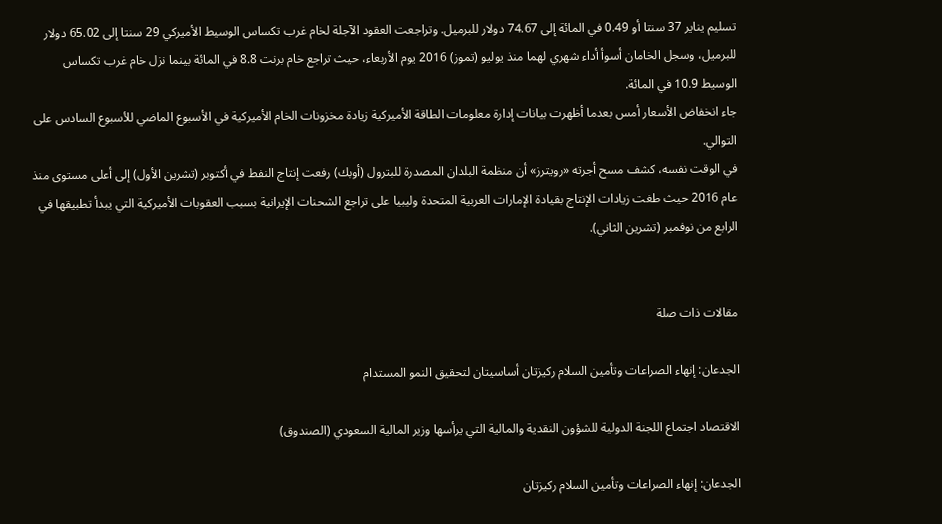تسليم يناير 37 سنتا أو 0.49 في المائة إلى 74.67 دولار للبرميل. وتراجعت العقود الآجلة لخام غرب تكساس الوسيط الأميركي 29 سنتا إلى 65.02 دولار للبرميل، وسجل الخامان أسوأ أداء شهري لهما منذ يوليو (تموز) 2016 يوم الأربعاء، حيث تراجع خام برنت 8.8 في المائة بينما نزل خام غرب تكساس الوسيط 10.9 في المائة.
جاء انخفاض الأسعار أمس بعدما أظهرت بيانات إدارة معلومات الطاقة الأميركية زيادة مخزونات الخام الأميركية في الأسبوع الماضي للأسبوع السادس على التوالي.
في الوقت نفسه، كشف مسح أجرته «رويترز» أن منظمة البلدان المصدرة للبترول (أوبك) رفعت إنتاج النفط في أكتوبر (تشرين الأول) إلى أعلى مستوى منذ عام 2016 حيث طغت زيادات الإنتاج بقيادة الإمارات العربية المتحدة وليبيا على تراجع الشحنات الإيرانية بسبب العقوبات الأميركية التي يبدأ تطبيقها في الرابع من نوفمبر (تشرين الثاني).


مقالات ذات صلة

الجدعان: إنهاء الصراعات وتأمين السلام ركيزتان أساسيتان لتحقيق النمو المستدام

الاقتصاد اجتماع اللجنة الدولية للشؤون النقدية والمالية التي يرأسها وزير المالية السعودي (الصندوق)

الجدعان: إنهاء الصراعات وتأمين السلام ركيزتان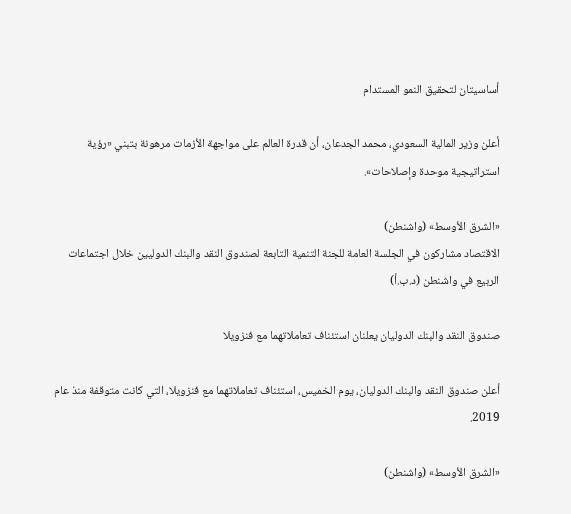أساسيتان لتحقيق النمو المستدام

أعلن وزير المالية السعودي، محمد الجدعان، أن قدرة العالم على مواجهة الأزمات مرهونة بتبني «رؤية استراتيجية موحدة وإصلاحات».

«الشرق الأوسط» (واشنطن)
الاقتصاد مشاركون في الجلسة العامة للجنة التنمية التابعة لصندوق النقد والبنك الدوليين خلال اجتماعات الربيع في واشنطن (د.ب.أ)

صندوق النقد والبنك الدوليان يعلنان استئناف تعاملاتهما مع فنزويلا

أعلن صندوق النقد والبنك الدوليان، يوم الخميس، استئناف تعاملاتهما مع فنزويلا، التي كانت متوقفة منذ عام 2019.

«الشرق الأوسط» (واشنطن)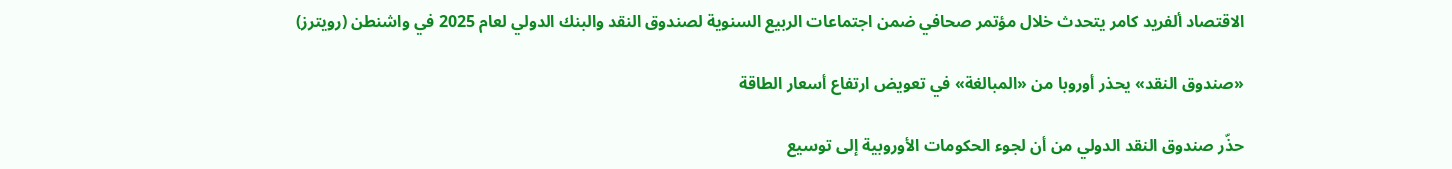الاقتصاد ألفريد كامر يتحدث خلال مؤتمر صحافي ضمن اجتماعات الربيع السنوية لصندوق النقد والبنك الدولي لعام 2025 في واشنطن (رويترز)

«صندوق النقد» يحذر أوروبا من «المبالغة» في تعويض ارتفاع أسعار الطاقة

حذّر صندوق النقد الدولي من أن لجوء الحكومات الأوروبية إلى توسيع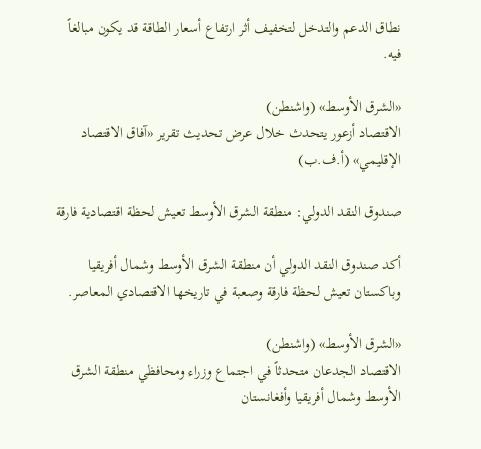نطاق الدعم والتدخل لتخفيف أثر ارتفاع أسعار الطاقة قد يكون مبالغاً فيه.

«الشرق الأوسط» (واشنطن)
الاقتصاد أزعور يتحدث خلال عرض تحديث تقرير «آفاق الاقتصاد الإقليمي» (أ.ف.ب)

صندوق النقد الدولي: منطقة الشرق الأوسط تعيش لحظة اقتصادية فارقة

أكد صندوق النقد الدولي أن منطقة الشرق الأوسط وشمال أفريقيا وباكستان تعيش لحظة فارقة وصعبة في تاريخها الاقتصادي المعاصر.

«الشرق الأوسط» (واشنطن)
الاقتصاد الجدعان متحدثاً في اجتماع وزراء ومحافظي منطقة الشرق الأوسط وشمال أفريقيا وأفغانستان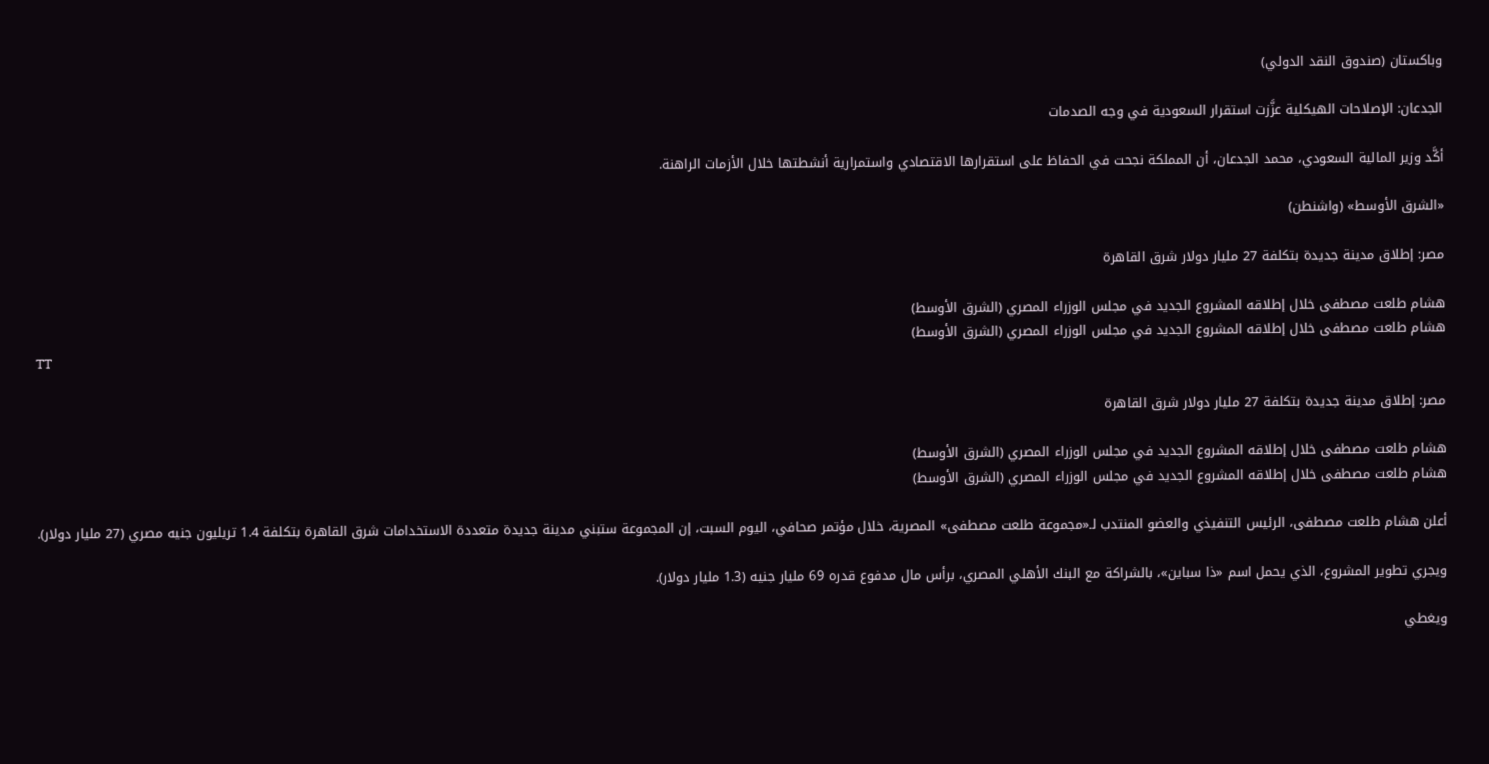وباكستان (صندوق النقد الدولي)

الجدعان: الإصلاحات الهيكلية عزَّزت استقرار السعودية في وجه الصدمات

أكَّد وزير المالية السعودي، محمد الجدعان، أن المملكة نجحت في الحفاظ على استقرارها الاقتصادي واستمرارية أنشطتها خلال الأزمات الراهنة.

«الشرق الأوسط» (واشنطن)

مصر: إطلاق مدينة جديدة بتكلفة 27 مليار دولار شرق القاهرة

هشام طلعت مصطفى خلال إطلاقه المشروع الجديد في مجلس الوزراء المصري (الشرق الأوسط)
هشام طلعت مصطفى خلال إطلاقه المشروع الجديد في مجلس الوزراء المصري (الشرق الأوسط)
TT

مصر: إطلاق مدينة جديدة بتكلفة 27 مليار دولار شرق القاهرة

هشام طلعت مصطفى خلال إطلاقه المشروع الجديد في مجلس الوزراء المصري (الشرق الأوسط)
هشام طلعت مصطفى خلال إطلاقه المشروع الجديد في مجلس الوزراء المصري (الشرق الأوسط)

أعلن هشام طلعت مصطفى، الرئيس التنفيذي والعضو المنتدب لـ«مجموعة طلعت مصطفى» المصرية، خلال مؤتمر صحافي، اليوم السبت، إن المجموعة ستبني مدينة جديدة متعددة الاستخدامات شرق القاهرة بتكلفة 1.4 تريليون جنيه مصري (27 مليار دولار).

ويجري تطوير المشروع، الذي يحمل اسم «ذا سباين»، بالشراكة مع البنك الأهلي المصري، برأس مال مدفوع قدره 69 مليار جنيه (1.3 مليار دولار).

ويغطي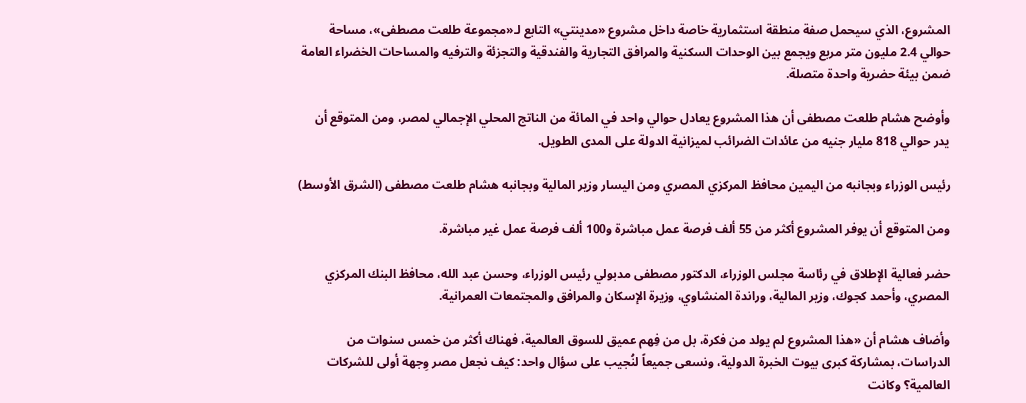المشروع، الذي سيحمل صفة منطقة استثمارية خاصة داخل مشروع «مدينتي» التابع لـ«مجموعة طلعت مصطفى»، مساحة حوالي 2.4 مليون متر مربع ويجمع بين الوحدات السكنية والمرافق التجارية والفندقية والتجزئة والترفيه والمساحات الخضراء العامة ضمن بيئة حضرية واحدة متصلة.

وأوضح هشام طلعت مصطفى أن هذا المشروع يعادل حوالي واحد في المائة من الناتج المحلي الإجمالي لمصر، ومن المتوقع أن يدر حوالي 818 مليار جنيه من عائدات الضرائب لميزانية الدولة على المدى الطويل.

رئيس الوزراء وبجانبه من اليمين محافظ المركزي المصري ومن اليسار وزير المالية وبجانبه هشام طلعت مصطفى (الشرق الأوسط)

ومن المتوقع أن يوفر المشروع أكثر من 55 ألف فرصة عمل مباشرة و100 ألف فرصة عمل غير مباشرة.

حضر فعالية الإطلاق في رئاسة مجلس الوزراء، الدكتور مصطفى مدبولي رئيس الوزراء، وحسن عبد الله، محافظ البنك المركزي المصري، وأحمد كجوك، وزير المالية، وراندة المنشاوي، وزيرة الإسكان والمرافق والمجتمعات العمرانية.

وأضاف هشام أن «هذا المشروع لم يولد من فكرة، بل من فِهم عميق للسوق العالمية، فهناك أكثر من خمس سنوات من الدراسات، بمشاركة كبرى بيوت الخبرة الدولية، ونسعى جميعاً لنُجيب على سؤال واحد: كيف نجعل مصر وِجهة أولى للشركات العالمية؟ وكانت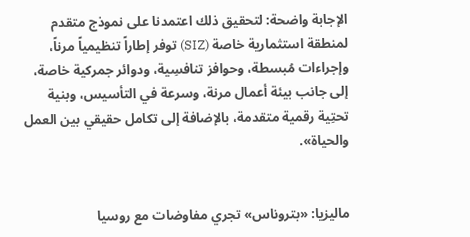الإجابة واضحة: لتحقيق ذلك اعتمدنا على نموذج متقدم لمنطقة استثمارية خاصة (SIZ) توفر إطاراً تنظيمياً مرناً، وإجراءات مُبسطة، وحوافز تنافسِية، ودوائر جمركية خاصة، إلى جانب بيئة أعمال مرنة، وسرعة في التأسيس، وبنية تحتِية رقمية متقدمة، بالإضافة إلى تكامل حقيقي بين العمل والحياة».


ماليزيا: «بتروناس» تجري مفاوضات مع روسيا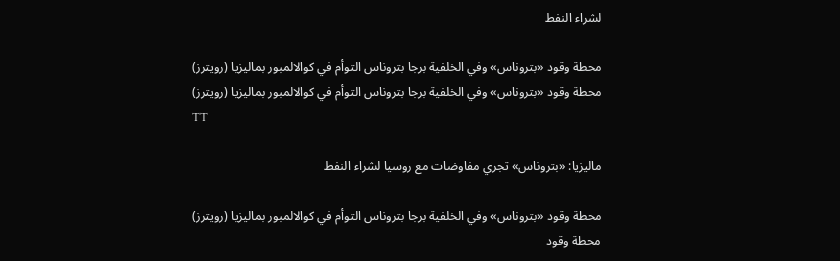لشراء النفط

محطة وقود «بتروناس» وفي الخلفية برجا بتروناس التوأم في كوالالمبور بماليزيا (رويترز)
محطة وقود «بتروناس» وفي الخلفية برجا بتروناس التوأم في كوالالمبور بماليزيا (رويترز)
TT

ماليزيا: «بتروناس» تجري مفاوضات مع روسيا لشراء النفط

محطة وقود «بتروناس» وفي الخلفية برجا بتروناس التوأم في كوالالمبور بماليزيا (رويترز)
محطة وقود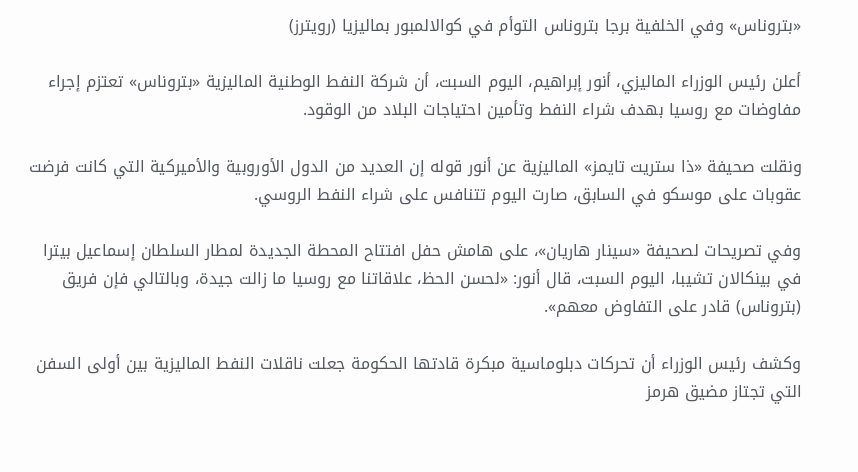«بتروناس» وفي الخلفية برجا بتروناس التوأم في كوالالمبور بماليزيا (رويترز)

أعلن رئيس الوزراء الماليزي، أنور إبراهيم، اليوم السبت، أن شركة النفط الوطنية الماليزية «بتروناس» تعتزم إجراء مفاوضات مع روسيا بهدف شراء النفط وتأمين احتياجات البلاد من الوقود.

ونقلت صحيفة «ذا ستريت تايمز» الماليزية عن أنور قوله إن العديد من الدول الأوروبية والأميركية التي كانت فرضت عقوبات على موسكو في السابق، صارت اليوم تتنافس على شراء النفط الروسي.

وفي تصريحات لصحيفة «سينار هاريان»، على هامش حفل افتتاح المحطة الجديدة لمطار السلطان إسماعيل بيترا في بينكالان تشيبا، اليوم السبت، قال أنور: «لحسن الحظ، علاقاتنا مع روسيا ما زالت جيدة، وبالتالي فإن فريق (بتروناس) قادر على التفاوض معهم».

وكشف رئيس الوزراء أن تحركات دبلوماسية مبكرة قادتها الحكومة جعلت ناقلات النفط الماليزية بين أولى السفن التي تجتاز مضيق هرمز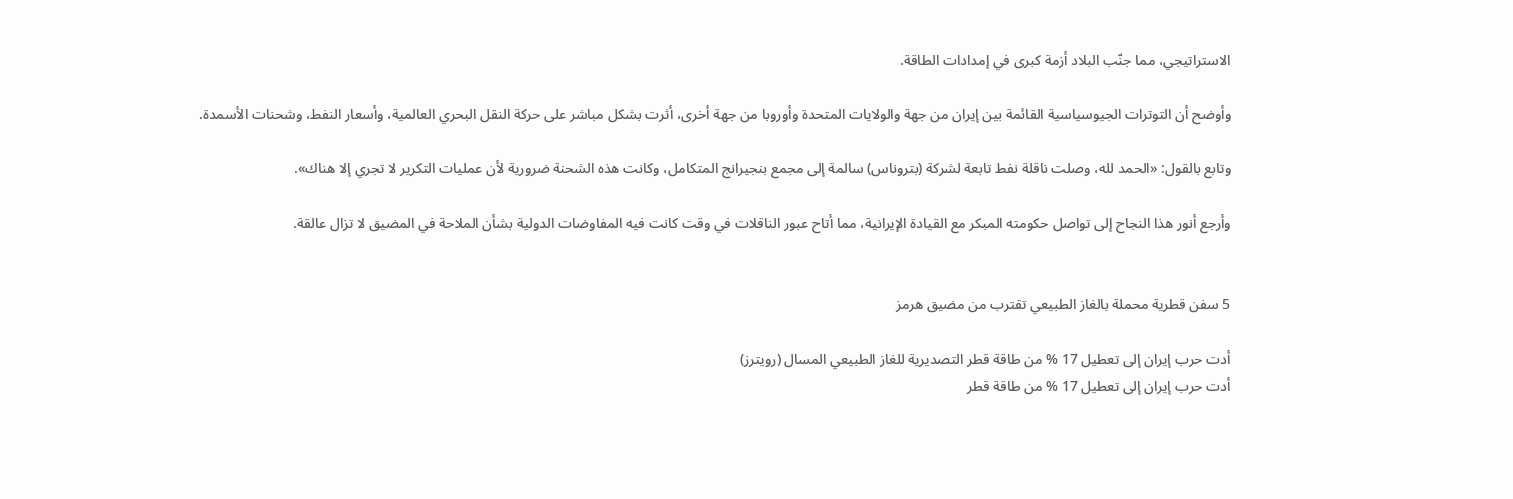الاستراتيجي، مما جنّب البلاد أزمة كبرى في إمدادات الطاقة.

وأوضح أن التوترات الجيوسياسية القائمة بين إيران من جهة والولايات المتحدة وأوروبا من جهة أخرى، أثرت بشكل مباشر على حركة النقل البحري العالمية، وأسعار النفط، وشحنات الأسمدة.

وتابع بالقول: «الحمد لله، وصلت ناقلة نفط تابعة لشركة (بتروناس) سالمة إلى مجمع بنجيرانج المتكامل، وكانت هذه الشحنة ضرورية لأن عمليات التكرير لا تجري إلا هناك».

وأرجع أنور هذا النجاح إلى تواصل حكومته المبكر مع القيادة الإيرانية، مما أتاح عبور الناقلات في وقت كانت فيه المفاوضات الدولية بشأن الملاحة في المضيق لا تزال عالقة.


5 سفن قطرية محملة بالغاز الطبيعي تقترب من مضيق هرمز

أدت حرب إيران إلى تعطيل 17 % من طاقة قطر التصديرية للغاز الطبيعي المسال (رويترز)
أدت حرب إيران إلى تعطيل 17 % من طاقة قطر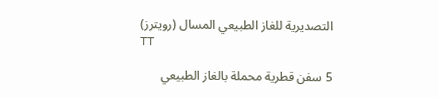التصديرية للغاز الطبيعي المسال (رويترز)
TT

5 سفن قطرية محملة بالغاز الطبيعي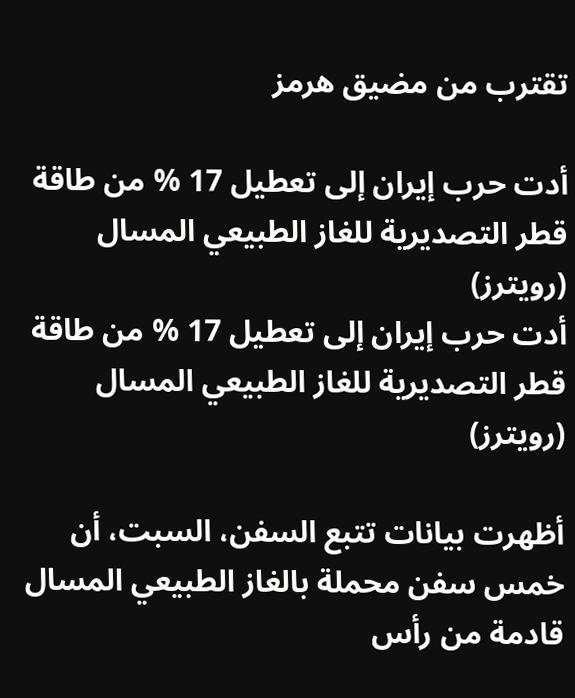تقترب من مضيق هرمز

أدت حرب إيران إلى تعطيل 17 % من طاقة قطر التصديرية للغاز الطبيعي المسال (رويترز)
أدت حرب إيران إلى تعطيل 17 % من طاقة قطر التصديرية للغاز الطبيعي المسال (رويترز)

أظهرت بيانات تتبع السفن، السبت، أن خمس سفن محملة بالغاز الطبيعي المسال قادمة من رأس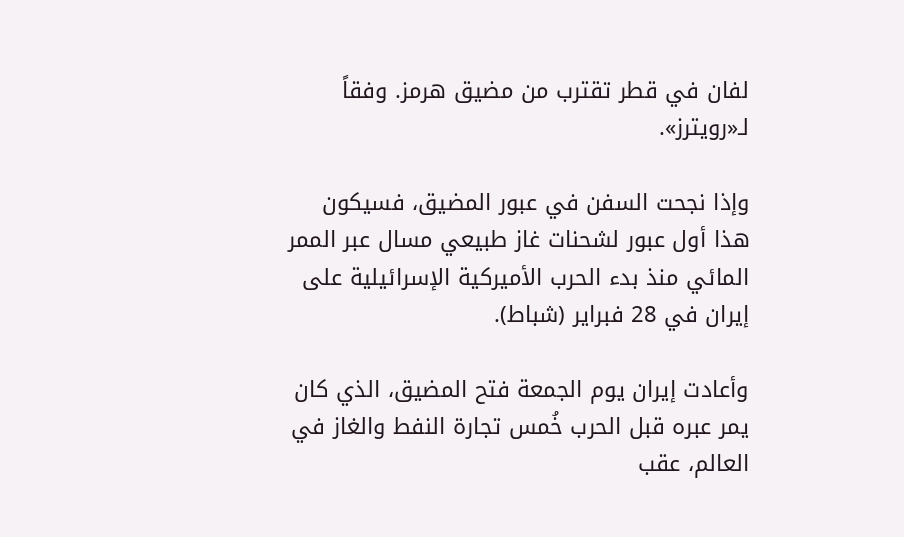لفان في قطر تقترب من مضيق هرمز. وفقاً لـ«رويترز».

وإذا نجحت السفن في عبور المضيق، فسيكون هذا أول عبور لشحنات غاز طبيعي مسال عبر الممر المائي منذ بدء الحرب الأميركية الإسرائيلية على إيران في 28 فبراير (شباط).

وأعادت إيران يوم الجمعة فتح المضيق، الذي كان يمر عبره قبل الحرب خُمس تجارة النفط والغاز في العالم، عقب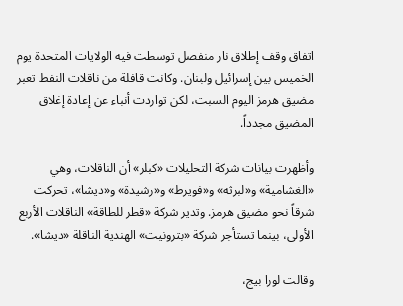اتفاق وقف إطلاق نار منفصل توسطت فيه الولايات المتحدة يوم الخميس بين إسرائيل ولبنان. وكانت قافلة من ناقلات النفط تعبر مضيق هرمز اليوم السبت، لكن تواردت أنباء عن إعادة إغلاق المضيق مجدداً.

وأظهرت بيانات شركة التحليلات «كبلر» أن الناقلات، وهي «الغشامية» و«لبرثه» و«فويرط» و«رشيدة» و«ديشا»، تحركت شرقاً نحو مضيق هرمز. وتدير شركة «قطر للطاقة» الناقلات الأربع الأولى، بينما تستأجر شركة «بترونيت» الهندية الناقلة «ديشا».

وقالت لورا بيج،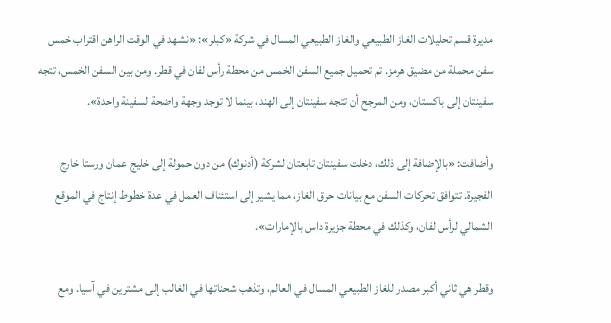مديرة قسم تحليلات الغاز الطبيعي والغاز الطبيعي المسال في شركة «كبلر»: «نشهد في الوقت الراهن اقتراب خمس سفن محملة من مضيق هرمز. تم تحميل جميع السفن الخمس من محطة رأس لفان في قطر. ومن بين السفن الخمس، تتجه سفينتان إلى باكستان، ومن المرجح أن تتجه سفينتان إلى الهند، بينما لا توجد وجهة واضحة لسفينة واحدة».

وأضافت: «بالإضافة إلى ذلك، دخلت سفينتان تابعتان لشركة (أدنوك) من دون حمولة إلى خليج عمان ورستا خارج الفجيرة. تتوافق تحركات السفن مع بيانات حرق الغاز، مما يشير إلى استئناف العمل في عدة خطوط إنتاج في الموقع الشمالي لرأس لفان، وكذلك في محطة جزيرة داس بالإمارات».

وقطر هي ثاني أكبر مصدر للغاز الطبيعي المسال في العالم، وتذهب شحناتها في الغالب إلى مشترين في آسيا. ومع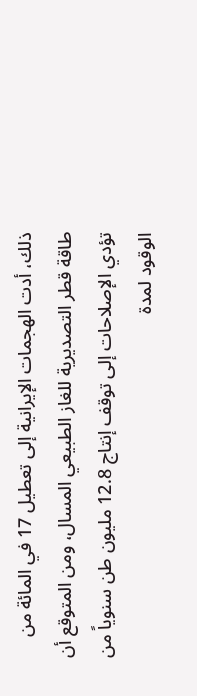ذلك، أدت الهجمات الإيرانية إلى تعطيل 17 في المائة من طاقة قطر التصديرية للغاز الطبيعي المسال، ومن المتوقع أن تؤدي الإصلاحات إلى توقف إنتاج 12.8 مليون طن سنوياً من الوقود لمدة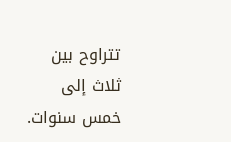تتراوح بين ثلاث إلى خمس سنوات.